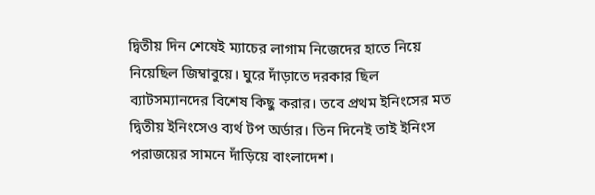দ্বিতীয় দিন শেষেই ম্যাচের লাগাম নিজেদের হাতে নিয়ে নিয়েছিল জিম্বাবুয়ে। ঘুরে দাঁড়াতে দরকার ছিল ব্যাটসম্যানদের বিশেষ কিছু করার। তবে প্রথম ইনিংসের মত দ্বিতীয় ইনিংসেও ব্যর্থ টপ অর্ডার। তিন দিনেই তাই ইনিংস পরাজয়ের সামনে দাঁড়িয়ে বাংলাদেশ।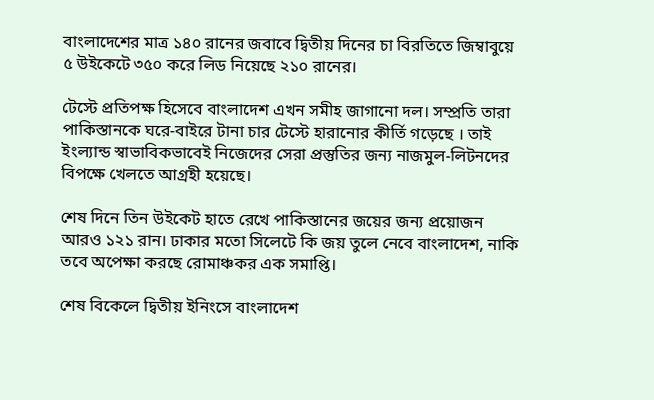বাংলাদেশের মাত্র ১৪০ রানের জবাবে দ্বিতীয় দিনের চা বিরতিতে জিম্বাবুয়ে ৫ উইকেটে ৩৫০ করে লিড নিয়েছে ২১০ রানের।

টেস্টে প্রতিপক্ষ হিসেবে বাংলাদেশ এখন সমীহ জাগানো দল। সম্প্রতি তারা পাকিস্তানকে ঘরে-বাইরে টানা চার টেস্টে হারানোর কীর্তি গড়েছে । তাই ইংল্যান্ড স্বাভাবিকভাবেই নিজেদের সেরা প্রস্তুতির জন্য নাজমুল-লিটনদের বিপক্ষে খেলতে আগ্রহী হয়েছে।

শেষ দিনে তিন উইকেট হাতে রেখে পাকিস্তানের জয়ের জন্য প্রয়োজন আরও ১২১ রান। ঢাকার মতো সিলেটে কি জয় তুলে নেবে বাংলাদেশ, নাকি তবে অপেক্ষা করছে রোমাঞ্চকর এক সমাপ্তি।

শেষ বিকেলে দ্বিতীয় ইনিংসে বাংলাদেশ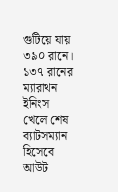গুটিয়ে যায় ৩৯০ রানে। ১৩৭ রানের ম্যারাথন ইনিংস খেলে শেষ ব্যাটসম্যান হিসেবে আউট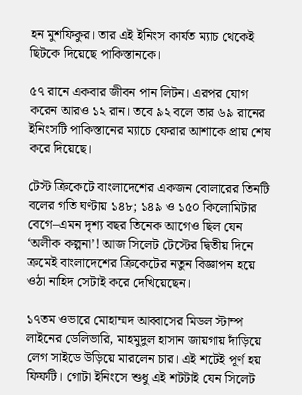হন মুশফিকুর। তার এই ইনিংস কার্যত ম্যাচ থেকেই ছিটকে দিয়েছে পাকিস্তানকে।

৫৭ রানে একবার জীবন পান লিটন। এরপর যোগ করেন আরও ১২ রান। তবে ৯২ বলে তার ৬৯ রানের ইনিংসটি পাকিস্তানের ম্যাচে ফেরার আশাকে প্রায় শেষ করে দিয়েছে।

টেস্ট ক্রিকেটে বাংলাদেশের একজন বোলারের তিনটি বলের গতি ঘণ্টায় ১৪৮; ১৪৯ ও ১৫০ কিলোমিটার বেগে–এমন দৃশ্য বছর তিনেক আগেও ছিল যেন ‘অলীক কল্পনা’! আজ সিলেট টেস্টের দ্বিতীয় দিনে ক্রমেই বাংলাদেশের ক্রিকেটের নতুন বিজ্ঞাপন হয়ে ওঠা নাহিদ সেটাই করে দেখিয়েছেন।

১৭তম ওভারে মোহাম্মদ আব্বাসের মিডল স্টাম্প লাইনের ডেলিভারি, মাহমুদুল হাসান জায়গায় দাঁড়িয়ে লেগ সাইডে উড়িয়ে মারলেন চার। এই শটেই পূর্ণ হয় ফিফটি। গোটা ইনিংসে শুধু এই শটটাই যেন সিলেট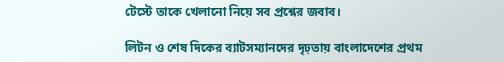টেস্টে তাকে খেলানো নিয়ে সব প্রশ্নের জবাব।

লিটন ও শেষ দিকের ব্যাটসম্যানদের দৃঢ়তায় বাংলাদেশের প্রথম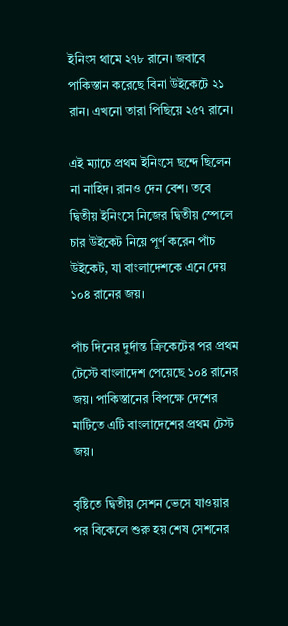ইনিংস থামে ২৭৮ রানে। জবাবে পাকিস্তান করেছে বিনা উইকেটে ২১ রান। এখনো তারা পিছিয়ে ২৫৭ রানে।

এই ম্যাচে প্রথম ইনিংসে ছন্দে ছিলেন না নাহিদ। রানও দেন বেশ। তবে দ্বিতীয় ইনিংসে নিজের দ্বিতীয় স্পেলে চার উইকেট নিয়ে পূর্ণ করেন পাঁচ উইকেট, যা বাংলাদেশকে এনে দেয় ১০৪ রানের জয়।

পাঁচ দিনের দুর্দান্ত ক্রিকেটের পর প্রথম টেস্টে বাংলাদেশ পেয়েছে ১০৪ রানের জয়। পাকিস্তানের বিপক্ষে দেশের মাটিতে এটি বাংলাদেশের প্রথম টেস্ট জয়।

বৃষ্টিতে দ্বিতীয় সেশন ভেসে যাওয়ার পর বিকেলে শুরু হয় শেষ সেশনের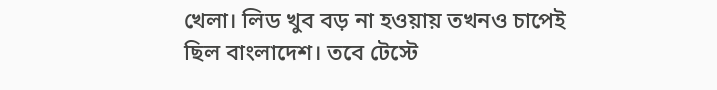খেলা। লিড খুব বড় না হওয়ায় তখনও চাপেই ছিল বাংলাদেশ। তবে টেস্টে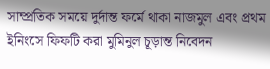সাম্প্রতিক সময়ে দুর্দান্ত ফর্মে থাকা নাজমুল এবং প্রথম ইনিংসে ফিফটি করা মুমিনুল চূড়ান্ত নিবেদন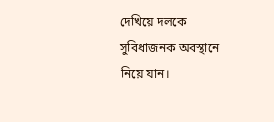দেখিয়ে দলকে সুবিধাজনক অবস্থানে নিয়ে যান।